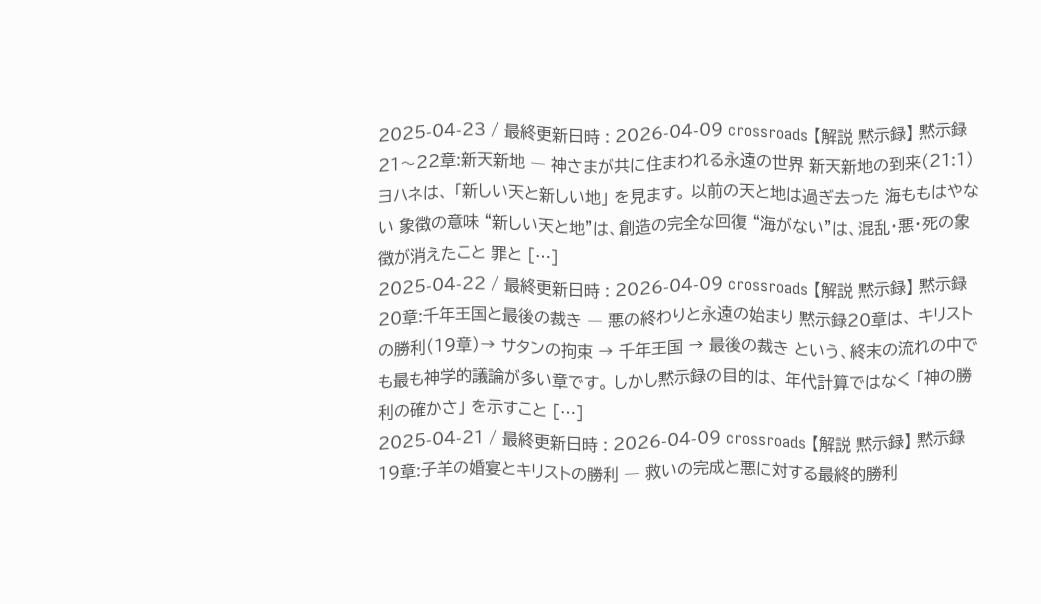2025-04-23 / 最終更新日時 : 2026-04-09 crossroads 【解説 黙示録】 黙示録21〜22章:新天新地 ― 神さまが共に住まわれる永遠の世界 新天新地の到来(21:1) ヨハネは、 「新しい天と新しい地」 を見ます。 以前の天と地は過ぎ去った 海ももはやない 象徴の意味 “新しい天と地”は、創造の完全な回復 “海がない”は、混乱・悪・死の象徴が消えたこと 罪と […]
2025-04-22 / 最終更新日時 : 2026-04-09 crossroads 【解説 黙示録】 黙示録20章:千年王国と最後の裁き ― 悪の終わりと永遠の始まり 黙示録20章は、 キリストの勝利(19章)→ サタンの拘束 → 千年王国 → 最後の裁き という、終末の流れの中でも最も神学的議論が多い章です。 しかし黙示録の目的は、 年代計算ではなく 「神の勝利の確かさ」 を示すこと […]
2025-04-21 / 最終更新日時 : 2026-04-09 crossroads 【解説 黙示録】 黙示録19章:子羊の婚宴とキリストの勝利 ― 救いの完成と悪に対する最終的勝利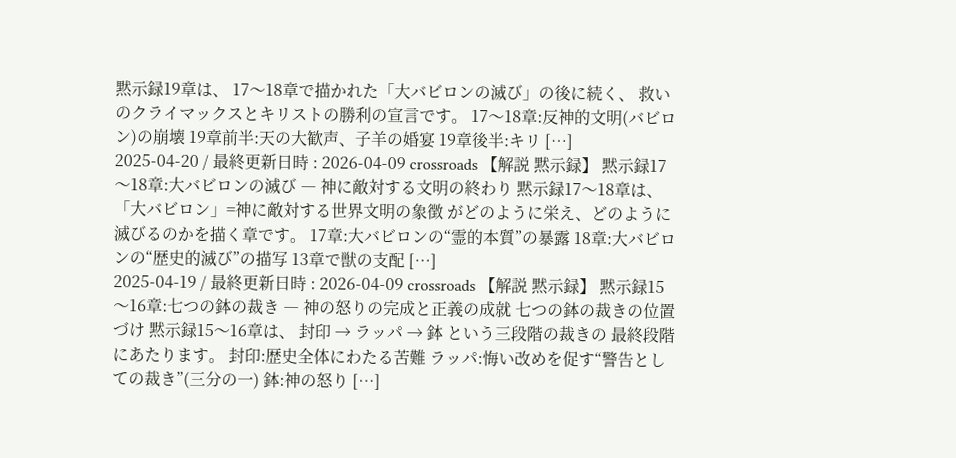黙示録19章は、 17〜18章で描かれた「大バビロンの滅び」の後に続く、 救いのクライマックスとキリストの勝利の宣言です。 17〜18章:反神的文明(バビロン)の崩壊 19章前半:天の大歓声、子羊の婚宴 19章後半:キリ […]
2025-04-20 / 最終更新日時 : 2026-04-09 crossroads 【解説 黙示録】 黙示録17〜18章:大バビロンの滅び ― 神に敵対する文明の終わり 黙示録17〜18章は、 「大バビロン」=神に敵対する世界文明の象徴 がどのように栄え、どのように滅びるのかを描く章です。 17章:大バビロンの“霊的本質”の暴露 18章:大バビロンの“歴史的滅び”の描写 13章で獣の支配 […]
2025-04-19 / 最終更新日時 : 2026-04-09 crossroads 【解説 黙示録】 黙示録15〜16章:七つの鉢の裁き ― 神の怒りの完成と正義の成就 七つの鉢の裁きの位置づけ 黙示録15〜16章は、 封印 → ラッパ → 鉢 という三段階の裁きの 最終段階 にあたります。 封印:歴史全体にわたる苦難 ラッパ:悔い改めを促す“警告としての裁き”(三分の一) 鉢:神の怒り […]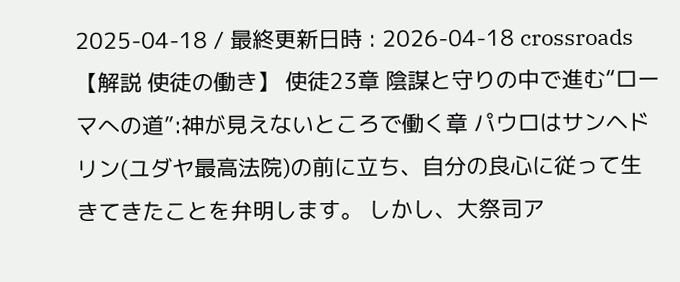2025-04-18 / 最終更新日時 : 2026-04-18 crossroads 【解説 使徒の働き】 使徒23章 陰謀と守りの中で進む“ローマへの道”:神が見えないところで働く章 パウロはサンヘドリン(ユダヤ最高法院)の前に立ち、自分の良心に従って生きてきたことを弁明します。 しかし、大祭司ア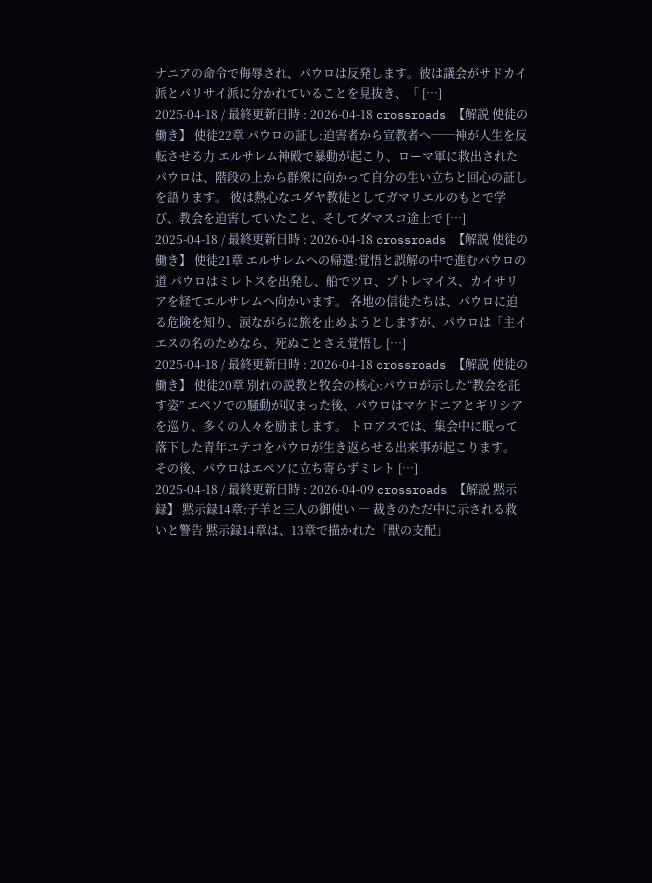ナニアの命令で侮辱され、パウロは反発します。彼は議会がサドカイ派とパリサイ派に分かれていることを見抜き、「 […]
2025-04-18 / 最終更新日時 : 2026-04-18 crossroads 【解説 使徒の働き】 使徒22章 パウロの証し:迫害者から宣教者へ──神が人生を反転させる力 エルサレム神殿で暴動が起こり、ローマ軍に救出されたパウロは、階段の上から群衆に向かって自分の生い立ちと回心の証しを語ります。 彼は熱心なユダヤ教徒としてガマリエルのもとで学び、教会を迫害していたこと、そしてダマスコ途上で […]
2025-04-18 / 最終更新日時 : 2026-04-18 crossroads 【解説 使徒の働き】 使徒21章 エルサレムへの帰還:覚悟と誤解の中で進むパウロの道 パウロはミレトスを出発し、船でツロ、プトレマイス、カイサリアを経てエルサレムへ向かいます。 各地の信徒たちは、パウロに迫る危険を知り、涙ながらに旅を止めようとしますが、パウロは「主イエスの名のためなら、死ぬことさえ覚悟し […]
2025-04-18 / 最終更新日時 : 2026-04-18 crossroads 【解説 使徒の働き】 使徒20章 別れの説教と牧会の核心:パウロが示した“教会を託す姿” エペソでの騒動が収まった後、パウロはマケドニアとギリシアを巡り、多くの人々を励まします。 トロアスでは、集会中に眠って落下した青年ユテコをパウロが生き返らせる出来事が起こります。 その後、パウロはエペソに立ち寄らずミレト […]
2025-04-18 / 最終更新日時 : 2026-04-09 crossroads 【解説 黙示録】 黙示録14章:子羊と三人の御使い ― 裁きのただ中に示される救いと警告 黙示録14章は、13章で描かれた「獣の支配」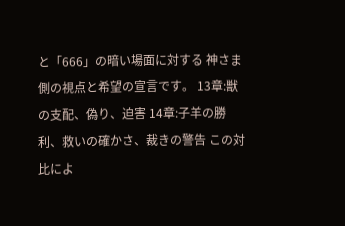と「666」の暗い場面に対する 神さま側の視点と希望の宣言です。 13章:獣の支配、偽り、迫害 14章:子羊の勝利、救いの確かさ、裁きの警告 この対比によ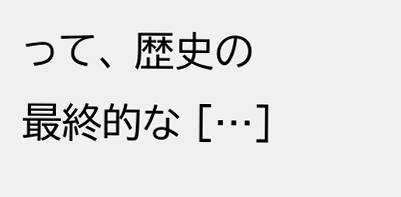って、 歴史の最終的な […]